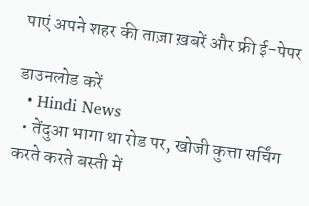पाएं अपने शहर की ताज़ा ख़बरें और फ्री ई-पेपर

डाउनलोड करें
  • Hindi News
  • तेंदुआ भागा था रोड पर, खोजी कुत्ता सर्चिंग करते करते बस्ती में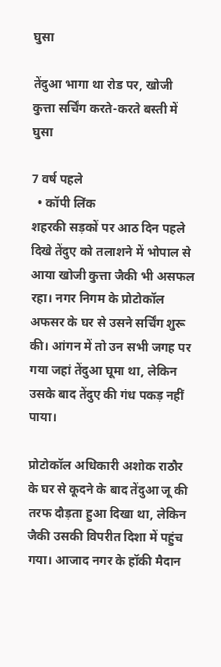घुसा

तेंदुआ भागा था रोड पर, खोजी कुत्ता सर्चिंग करते-करते बस्ती में घुसा

7 वर्ष पहले
  • कॉपी लिंक
शहरकी सड़कों पर आठ दिन पहले दिखे तेंदुए को तलाशने में भोपाल से आया खोजी कुत्ता जैकी भी असफल रहा। नगर निगम के प्रोटोकॉल अफसर के घर से उसने सर्चिंग शुरू की। आंगन में तो उन सभी जगह पर गया जहां तेंदुआ घूमा था, लेकिन उसके बाद तेंदुए की गंध पकड़ नहीं पाया।

प्रोटोकॉल अधिकारी अशोक राठौर के घर से कूदने के बाद तेंदुआ जू की तरफ दौड़ता हुआ दिखा था, लेकिन जैकी उसकी विपरीत दिशा में पहुंच गया। आजाद नगर के हॉकी मैदान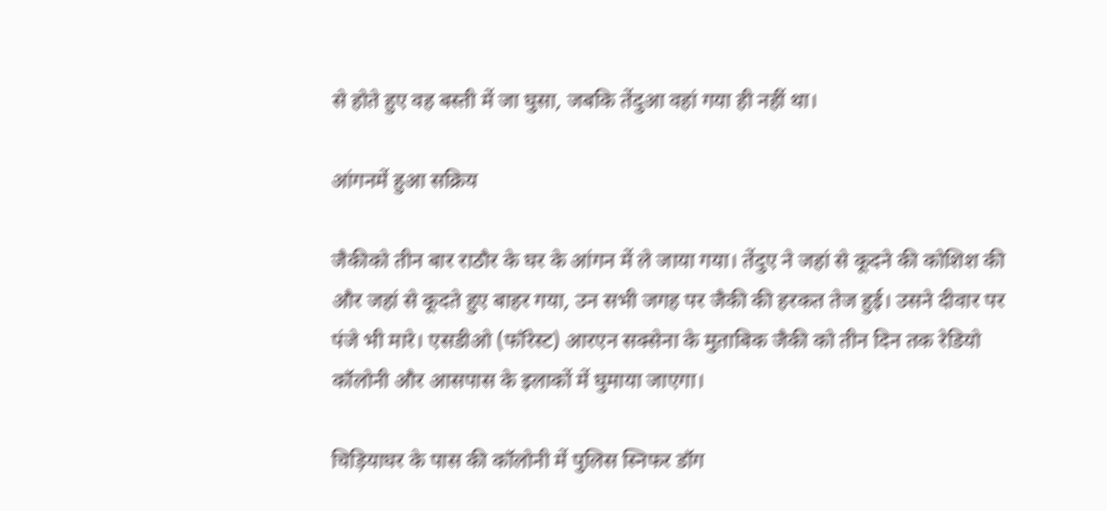से होते हुए वह बस्ती में जा घुसा, जबकि तेंदुआ वहां गया ही नहीं था।

आंगनमें हुआ सक्रिय

जैकीको तीन बार राठौर के घर के आंगन में ले जाया गया। तेंदुए ने जहां से कूदने की कोशिश की और जहां से कूदते हुए बाहर गया, उन सभी जगह पर जैकी की हरकत तेज हुई। उसने दीवार पर पंजे भी मारे। एसडीओ (फॉरेस्ट) आरएन सक्सेना के मुताबिक जैकी को तीन दिन तक रेडियो कॉलोनी और आसपास के इलाकों में घुमाया जाएगा।

चिड़ियाघर के पास की कॉलोनी में पुलिस स्निफर डॉग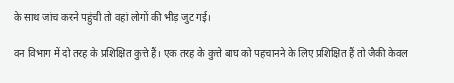के साथ जांच करने पहुंची तो वहां लोगों की भीड़ जुट गई।

वन विभाग में दो तरह के प्रशिक्षित कुत्ते हैं। एक तरह के कुत्ते बाघ को पहचानने के लिए प्रशिक्षित हैं तो जैकी केवल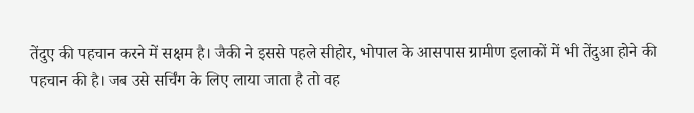तेंदुए की पहचान करने में सक्षम है। जैकी ने इससे पहले सीहोर, भोपाल के आसपास ग्रामीण इलाकों में भी तेंदुआ होने की पहचान की है। जब उसे सर्चिंग के लिए लाया जाता है तो वह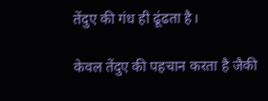तेंदुए की गंध ही ढूंढता है।

केवल तेंदुए की पहचान करता है जैकी